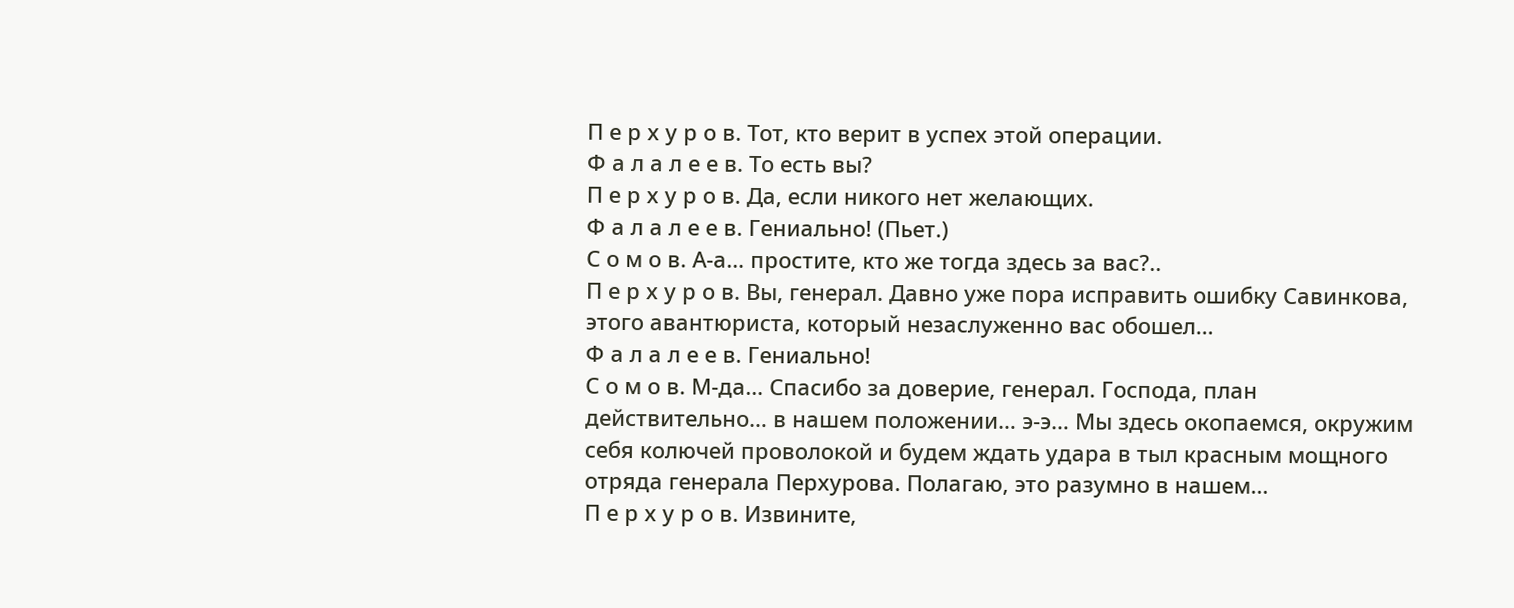П е р х у р о в. Тот, кто верит в успех этой операции.
Ф а л а л е е в. То есть вы?
П е р х у р о в. Да, если никого нет желающих.
Ф а л а л е е в. Гениально! (Пьет.)
С о м о в. А-а… простите, кто же тогда здесь за вас?..
П е р х у р о в. Вы, генерал. Давно уже пора исправить ошибку Савинкова, этого авантюриста, который незаслуженно вас обошел…
Ф а л а л е е в. Гениально!
С о м о в. М-да… Спасибо за доверие, генерал. Господа, план действительно… в нашем положении… э-э… Мы здесь окопаемся, окружим себя колючей проволокой и будем ждать удара в тыл красным мощного отряда генерала Перхурова. Полагаю, это разумно в нашем…
П е р х у р о в. Извините,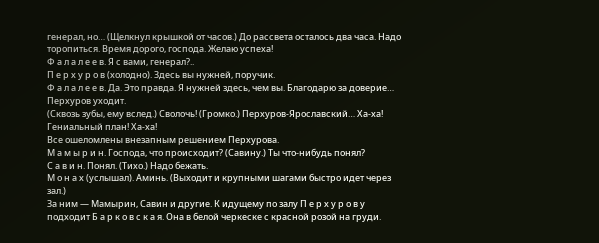генерал, но… (Щелкнул крышкой от часов.) До рассвета осталось два часа. Надо торопиться. Время дорого, господа. Желаю успеха!
Ф а л а л е е в. Я с вами, генерал?..
П е р х у р о в (холодно). Здесь вы нужней, поручик.
Ф а л а л е е в. Да. Это правда. Я нужней здесь, чем вы. Благодарю за доверие…
Перхуров уходит.
(Сквозь зубы, ему вслед.) Сволочь! (Громко.) Перхуров-Ярославский… Ха-ха! Гениальный план! Ха-ха!
Все ошеломлены внезапным решением Перхурова.
М а м ы р и н. Господа, что происходит? (Савину.) Ты что-нибудь понял?
С а в и н. Понял. (Тихо.) Надо бежать.
М о н а х (услышал). Аминь. (Выходит и крупными шагами быстро идет через зал.)
За ним — Мамырин, Савин и другие. К идущему по залу П е р х у р о в у подходит Б а р к о в с к а я. Она в белой черкеске с красной розой на груди.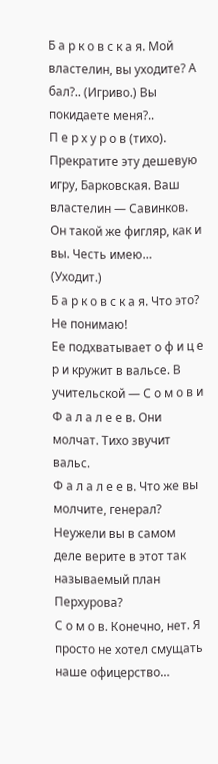Б а р к о в с к а я. Мой властелин, вы уходите? А бал?.. (Игриво.) Вы покидаете меня?..
П е р х у р о в (тихо). Прекратите эту дешевую игру, Барковская. Ваш властелин — Савинков. Он такой же фигляр, как и вы. Честь имею… (Уходит.)
Б а р к о в с к а я. Что это? Не понимаю!
Ее подхватывает о ф и ц е р и кружит в вальсе. В учительской — С о м о в и Ф а л а л е е в. Они молчат. Тихо звучит вальс.
Ф а л а л е е в. Что же вы молчите, генерал? Неужели вы в самом деле верите в этот так называемый план Перхурова?
С о м о в. Конечно, нет. Я просто не хотел смущать наше офицерство…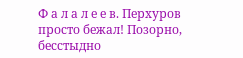Ф а л а л е е в. Перхуров просто бежал! Позорно, бесстыдно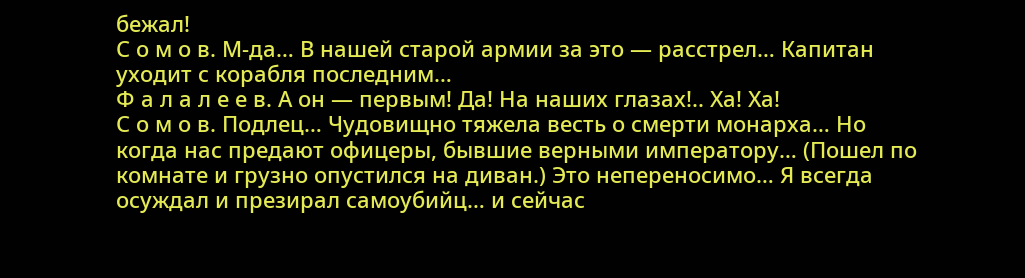бежал!
С о м о в. М-да… В нашей старой армии за это — расстрел… Капитан уходит с корабля последним…
Ф а л а л е е в. А он — первым! Да! На наших глазах!.. Ха! Ха!
С о м о в. Подлец… Чудовищно тяжела весть о смерти монарха… Но когда нас предают офицеры, бывшие верными императору… (Пошел по комнате и грузно опустился на диван.) Это непереносимо… Я всегда осуждал и презирал самоубийц… и сейчас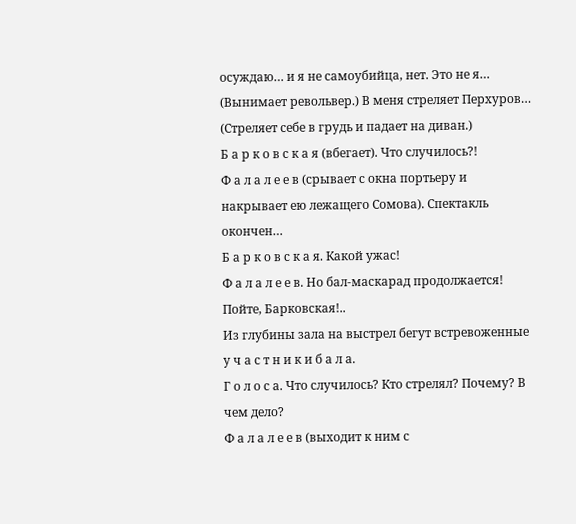осуждаю… и я не самоубийца, нет. Это не я… (Вынимает револьвер.) В меня стреляет Перхуров… (Стреляет себе в грудь и падает на диван.)
Б а р к о в с к а я (вбегает). Что случилось?!
Ф а л а л е е в (срывает с окна портьеру и накрывает ею лежащего Сомова). Спектакль окончен…
Б а р к о в с к а я. Какой ужас!
Ф а л а л е е в. Но бал-маскарад продолжается! Пойте, Барковская!..
Из глубины зала на выстрел бегут встревоженные у ч а с т н и к и б а л а.
Г о л о с а. Что случилось? Кто стрелял? Почему? В чем дело?
Ф а л а л е е в (выходит к ним с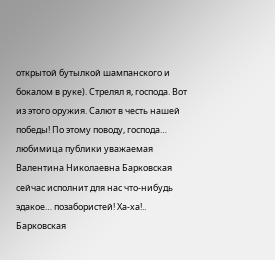открытой бутылкой шампанского и бокалом в руке). Стрелял я, господа. Вот из этого оружия. Салют в честь нашей победы! По этому поводу, господа… любимица публики уважаемая Валентина Николаевна Барковская сейчас исполнит для нас что-нибудь эдакое… позабористей! Ха-ха!..
Барковская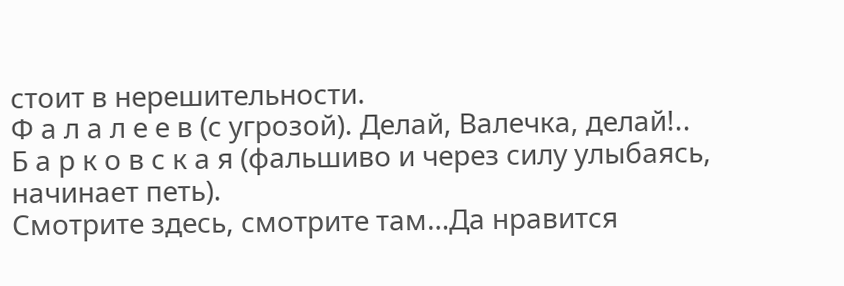стоит в нерешительности.
Ф а л а л е е в (с угрозой). Делай, Валечка, делай!..
Б а р к о в с к а я (фальшиво и через силу улыбаясь, начинает петь).
Смотрите здесь, смотрите там…Да нравится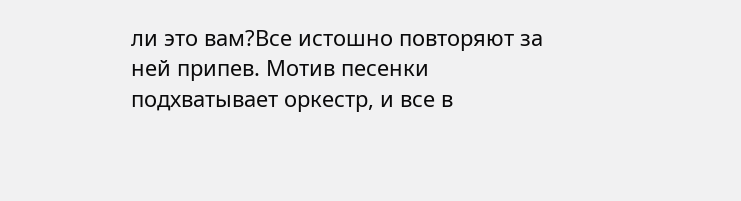ли это вам?Все истошно повторяют за ней припев. Мотив песенки подхватывает оркестр, и все в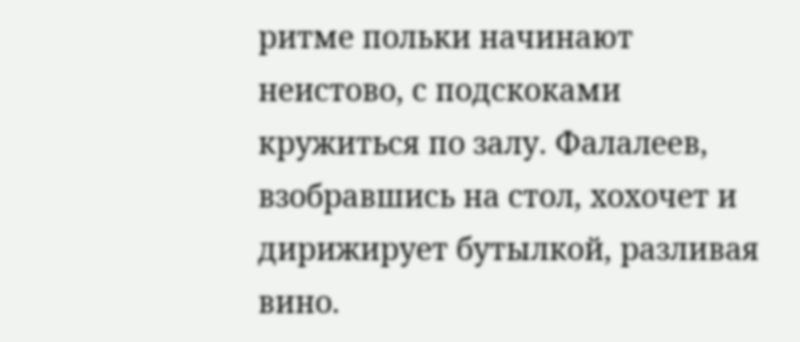ритме польки начинают неистово, с подскоками кружиться по залу. Фалалеев, взобравшись на стол, хохочет и дирижирует бутылкой, разливая вино.